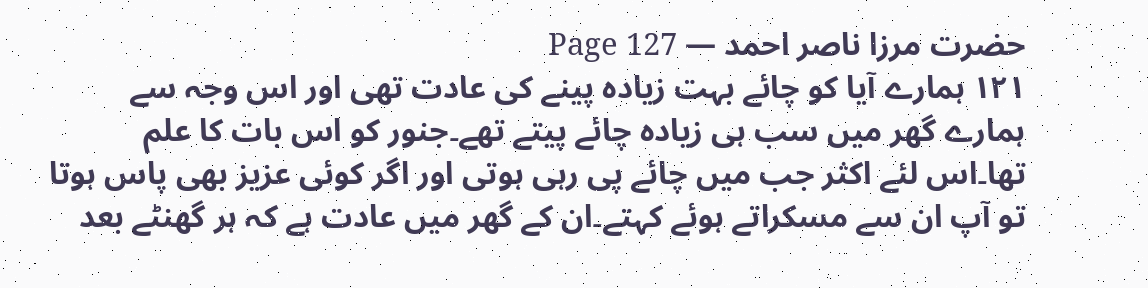حضرت مرزا ناصر احمد — Page 127
۱۲۱ ہمارے آیا کو چائے بہت زیادہ پینے کی عادت تھی اور اس وجہ سے ہمارے گھر میں سب ہی زیادہ چائے پیتے تھے۔جنور کو اس بات کا علم تھا۔اس لئے اکثر جب میں چائے پی رہی ہوتی اور اگر کوئی عزیز بھی پاس ہوتا تو آپ ان سے مسکراتے ہوئے کہتے۔ان کے گھر میں عادت ہے کہ ہر گھنٹے بعد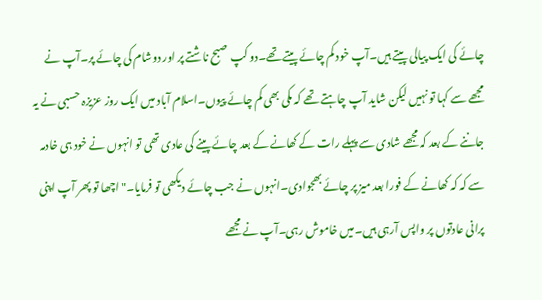چائے کی ایک پیالی پیتے ہیں۔آپ خود کم چائے پیتے تھے۔دو کپ صبح ناشتے پر اور دوشام کی چائے پر۔آپ نے مجھے سے کہا تو نہیں لیکن شاید آپ چاہتے تھے کہ مکی بھی کم چائے پیوں۔اسلام آباد میں ایک روز عزیزہ حسبی نے یہ جاننے کے بعد کہ مجھے شادی سے پہلے رات کے کھانے کے بعد چائے پینے کی عادی تھی تو انہوں نے خود ہی خادمہ سے کہ کہ کھانے کے فورا بعد میز پر چائے بھجوادی۔انہوں نے جب چائے دیکھی تو فرمایا۔"اچھا تو پھر آپ اپنی پرانی عادتوں پر واپس آرہی ہیں۔میں خاموش رہی۔آپ نے مجھے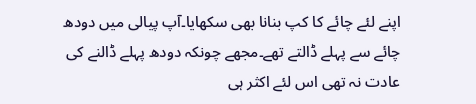اپنے لئے چائے کا کپ بنانا بھی سکھایا۔آپ پیالی میں دودھ چائے سے پہلے ڈالتے تھے۔مجھے چونکہ دودھ پہلے ڈالنے کی عادت نہ تھی اس لئے اکثر ہی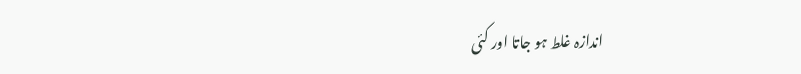اندازہ غلط ہو جاتا اور کئی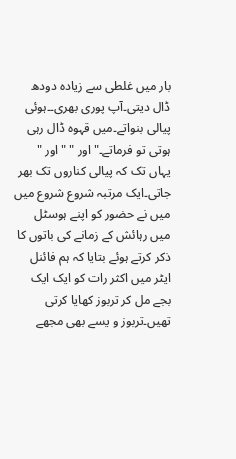بار میں غلطی سے زیادہ دودھ ڈال دیتی۔آپ پوری بھری۔۔ہوئی پیالی بنواتے۔میں قہوہ ڈال رہی ہوتی تو فرماتے۔"اور " " اور " یہاں تک کہ پیالی کناروں تک بھر جاتی۔ایک مرتبہ شروع شروع میں میں نے حضور کو اپنے ہوسٹل میں رہائش کے زمانے کی باتوں کا ذکر کرتے ہوئے بتایا کہ ہم فائنل ایٹر میں اکثر رات کو ایک ایک بجے مل کر تربوز کھایا کرتی تھیں۔تربوز و یسے بھی مجھے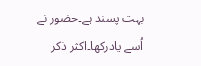بہت پسند ہے۔حضور نے اُسے یادرکھا۔اکثر ذکر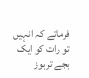فرماتے کہ انہیں تو رات کو ایک بجے تربوز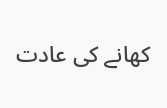کھانے کی عادت